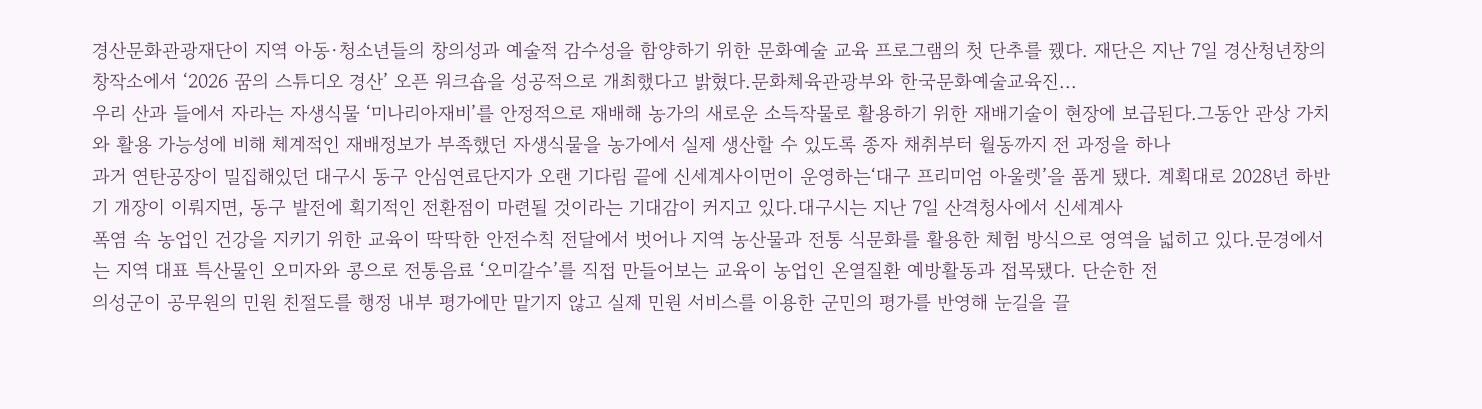경산문화관광재단이 지역 아동·청소년들의 창의성과 예술적 감수성을 함양하기 위한 문화예술 교육 프로그램의 첫 단추를 뀄다. 재단은 지난 7일 경산청년창의창작소에서 ‘2026 꿈의 스튜디오 경산’ 오픈 워크숍을 성공적으로 개최했다고 밝혔다.문화체육관광부와 한국문화예술교육진...
우리 산과 들에서 자라는 자생식물 ‘미나리아재비’를 안정적으로 재배해 농가의 새로운 소득작물로 활용하기 위한 재배기술이 현장에 보급된다.그동안 관상 가치와 활용 가능성에 비해 체계적인 재배정보가 부족했던 자생식물을 농가에서 실제 생산할 수 있도록 종자 채취부터 월동까지 전 과정을 하나
과거 연탄공장이 밀집해있던 대구시 동구 안심연료단지가 오랜 기다림 끝에 신세계사이먼이 운영하는‘대구 프리미엄 아울렛’을 품게 됐다. 계획대로 2028년 하반기 개장이 이뤄지면, 동구 발전에 획기적인 전환점이 마련될 것이라는 기대감이 커지고 있다.대구시는 지난 7일 산격청사에서 신세계사
폭염 속 농업인 건강을 지키기 위한 교육이 딱딱한 안전수칙 전달에서 벗어나 지역 농산물과 전통 식문화를 활용한 체험 방식으로 영역을 넓히고 있다.문경에서는 지역 대표 특산물인 오미자와 콩으로 전통음료 ‘오미갈수’를 직접 만들어보는 교육이 농업인 온열질환 예방활동과 접목됐다. 단순한 전
의성군이 공무원의 민원 친절도를 행정 내부 평가에만 맡기지 않고 실제 민원 서비스를 이용한 군민의 평가를 반영해 눈길을 끌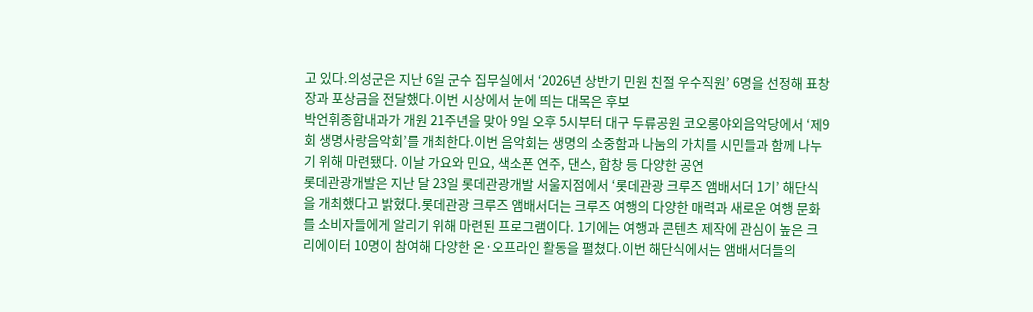고 있다.의성군은 지난 6일 군수 집무실에서 ‘2026년 상반기 민원 친절 우수직원’ 6명을 선정해 표창장과 포상금을 전달했다.이번 시상에서 눈에 띄는 대목은 후보
박언휘종합내과가 개원 21주년을 맞아 9일 오후 5시부터 대구 두류공원 코오롱야외음악당에서 ‘제9회 생명사랑음악회’를 개최한다.이번 음악회는 생명의 소중함과 나눔의 가치를 시민들과 함께 나누기 위해 마련됐다. 이날 가요와 민요, 색소폰 연주, 댄스, 합창 등 다양한 공연
롯데관광개발은 지난 달 23일 롯데관광개발 서울지점에서 ‘롯데관광 크루즈 앰배서더 1기’ 해단식을 개최했다고 밝혔다.롯데관광 크루즈 앰배서더는 크루즈 여행의 다양한 매력과 새로운 여행 문화를 소비자들에게 알리기 위해 마련된 프로그램이다. 1기에는 여행과 콘텐츠 제작에 관심이 높은 크리에이터 10명이 참여해 다양한 온·오프라인 활동을 펼쳤다.이번 해단식에서는 앰배서더들의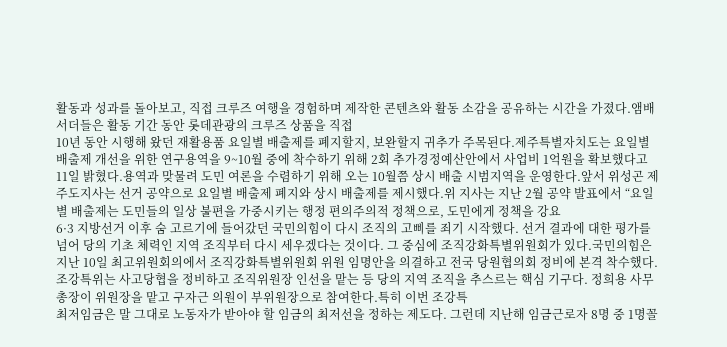활동과 성과를 돌아보고, 직접 크루즈 여행을 경험하며 제작한 콘텐츠와 활동 소감을 공유하는 시간을 가졌다.앰배서더들은 활동 기간 동안 롯데관광의 크루즈 상품을 직접
10년 동안 시행해 왔던 재활용품 요일별 배출제를 폐지할지, 보완할지 귀추가 주목된다.제주특별자치도는 요일별 배출제 개선을 위한 연구용역을 9~10월 중에 착수하기 위해 2회 추가경정예산안에서 사업비 1억원을 확보했다고 11일 밝혔다.용역과 맞물려 도민 여론을 수렴하기 위해 오는 10월쯤 상시 배출 시범지역을 운영한다.앞서 위성곤 제주도지사는 선거 공약으로 요일별 배출제 폐지와 상시 배출제를 제시했다.위 지사는 지난 2월 공약 발표에서 “요일별 배출제는 도민들의 일상 불편을 가중시키는 행정 편의주의적 정책으로, 도민에게 정책을 강요
6·3 지방선거 이후 숨 고르기에 들어갔던 국민의힘이 다시 조직의 고삐를 죄기 시작했다. 선거 결과에 대한 평가를 넘어 당의 기초 체력인 지역 조직부터 다시 세우겠다는 것이다. 그 중심에 조직강화특별위원회가 있다.국민의힘은 지난 10일 최고위원회의에서 조직강화특별위원회 위원 임명안을 의결하고 전국 당원협의회 정비에 본격 착수했다. 조강특위는 사고당협을 정비하고 조직위원장 인선을 맡는 등 당의 지역 조직을 추스르는 핵심 기구다. 정희용 사무총장이 위원장을 맡고 구자근 의원이 부위원장으로 참여한다.특히 이번 조강특
최저임금은 말 그대로 노동자가 받아야 할 임금의 최저선을 정하는 제도다. 그런데 지난해 임금근로자 8명 중 1명꼴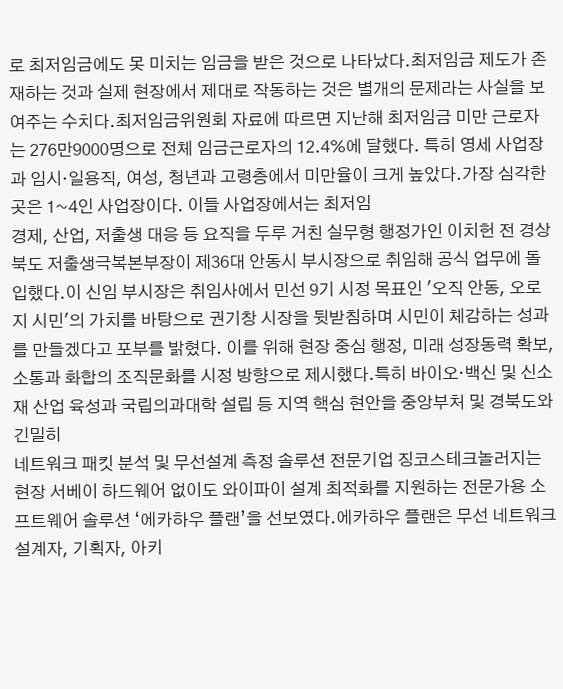로 최저임금에도 못 미치는 임금을 받은 것으로 나타났다.최저임금 제도가 존재하는 것과 실제 현장에서 제대로 작동하는 것은 별개의 문제라는 사실을 보여주는 수치다.최저임금위원회 자료에 따르면 지난해 최저임금 미만 근로자는 276만9000명으로 전체 임금근로자의 12.4%에 달했다. 특히 영세 사업장과 임시·일용직, 여성, 청년과 고령층에서 미만율이 크게 높았다.가장 심각한 곳은 1~4인 사업장이다. 이들 사업장에서는 최저임
경제, 산업, 저출생 대응 등 요직을 두루 거친 실무형 행정가인 이치헌 전 경상북도 저출생극복본부장이 제36대 안동시 부시장으로 취임해 공식 업무에 돌입했다.이 신임 부시장은 취임사에서 민선 9기 시정 목표인 '오직 안동, 오로지 시민'의 가치를 바탕으로 권기창 시장을 뒷받침하며 시민이 체감하는 성과를 만들겠다고 포부를 밝혔다. 이를 위해 현장 중심 행정, 미래 성장동력 확보, 소통과 화합의 조직문화를 시정 방향으로 제시했다.특히 바이오·백신 및 신소재 산업 육성과 국립의과대학 설립 등 지역 핵심 현안을 중앙부처 및 경북도와 긴밀히
네트워크 패킷 분석 및 무선설계 측정 솔루션 전문기업 징코스테크놀러지는 현장 서베이 하드웨어 없이도 와이파이 설계 최적화를 지원하는 전문가용 소프트웨어 솔루션 ‘에카하우 플랜’을 선보였다.에카하우 플랜은 무선 네트워크 설계자, 기획자, 아키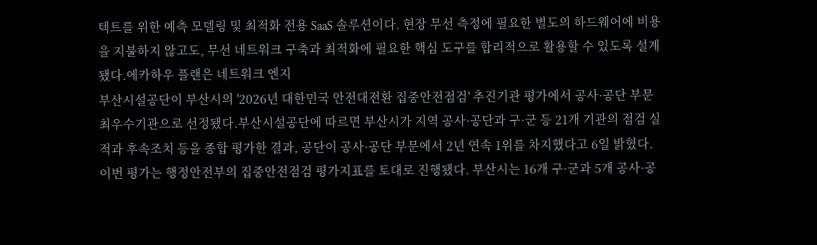텍트를 위한 예측 모델링 및 최적화 전용 SaaS 솔루션이다. 현장 무선 측정에 필요한 별도의 하드웨어에 비용을 지불하지 않고도, 무선 네트워크 구축과 최적화에 필요한 핵심 도구를 합리적으로 활용할 수 있도록 설계됐다.에카하우 플랜은 네트워크 엔지
부산시설공단이 부산시의 '2026년 대한민국 안전대전환 집중안전점검' 추진기관 평가에서 공사·공단 부문 최우수기관으로 선정됐다.부산시설공단에 따르면 부산시가 지역 공사·공단과 구·군 등 21개 기관의 점검 실적과 후속조치 등을 종합 평가한 결과, 공단이 공사·공단 부문에서 2년 연속 1위를 차지했다고 6일 밝혔다.이번 평가는 행정안전부의 집중안전점검 평가지표를 토대로 진행됐다. 부산시는 16개 구·군과 5개 공사·공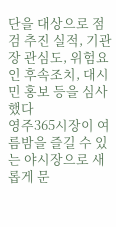단을 대상으로 점검 추진 실적, 기관장 관심도, 위험요인 후속조치, 대시민 홍보 등을 심사했다
영주365시장이 여름밤을 즐길 수 있는 야시장으로 새롭게 문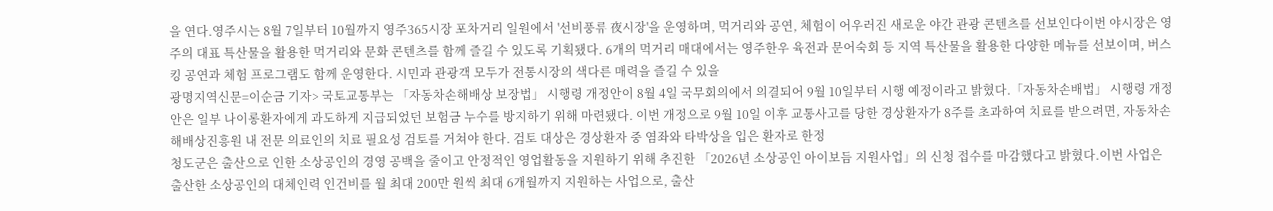을 연다.영주시는 8월 7일부터 10월까지 영주365시장 포차거리 일원에서 '선비풍류 夜시장'을 운영하며, 먹거리와 공연, 체험이 어우러진 새로운 야간 관광 콘텐츠를 선보인다이번 야시장은 영주의 대표 특산물을 활용한 먹거리와 문화 콘텐츠를 함께 즐길 수 있도록 기획됐다. 6개의 먹거리 매대에서는 영주한우 육전과 문어숙회 등 지역 특산물을 활용한 다양한 메뉴를 선보이며, 버스킹 공연과 체험 프로그램도 함께 운영한다. 시민과 관광객 모두가 전통시장의 색다른 매력을 즐길 수 있을
광명지역신문=이순금 기자> 국토교통부는 「자동차손해배상 보장법」 시행령 개정안이 8월 4일 국무회의에서 의결되어 9월 10일부터 시행 예정이라고 밝혔다.「자동차손배법」 시행령 개정안은 일부 나이롱환자에게 과도하게 지급되었던 보험금 누수를 방지하기 위해 마련됐다. 이번 개정으로 9월 10일 이후 교통사고를 당한 경상환자가 8주를 초과하여 치료를 받으려면, 자동차손해배상진흥원 내 전문 의료인의 치료 필요성 검토를 거쳐야 한다. 검토 대상은 경상환자 중 염좌와 타박상을 입은 환자로 한정
청도군은 출산으로 인한 소상공인의 경영 공백을 줄이고 안정적인 영업활동을 지원하기 위해 추진한 「2026년 소상공인 아이보듬 지원사업」의 신청 접수를 마감했다고 밝혔다.이번 사업은 출산한 소상공인의 대체인력 인건비를 월 최대 200만 원씩 최대 6개월까지 지원하는 사업으로, 출산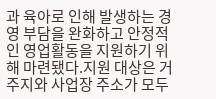과 육아로 인해 발생하는 경영 부담을 완화하고 안정적인 영업활동을 지원하기 위해 마련됐다.지원 대상은 거주지와 사업장 주소가 모두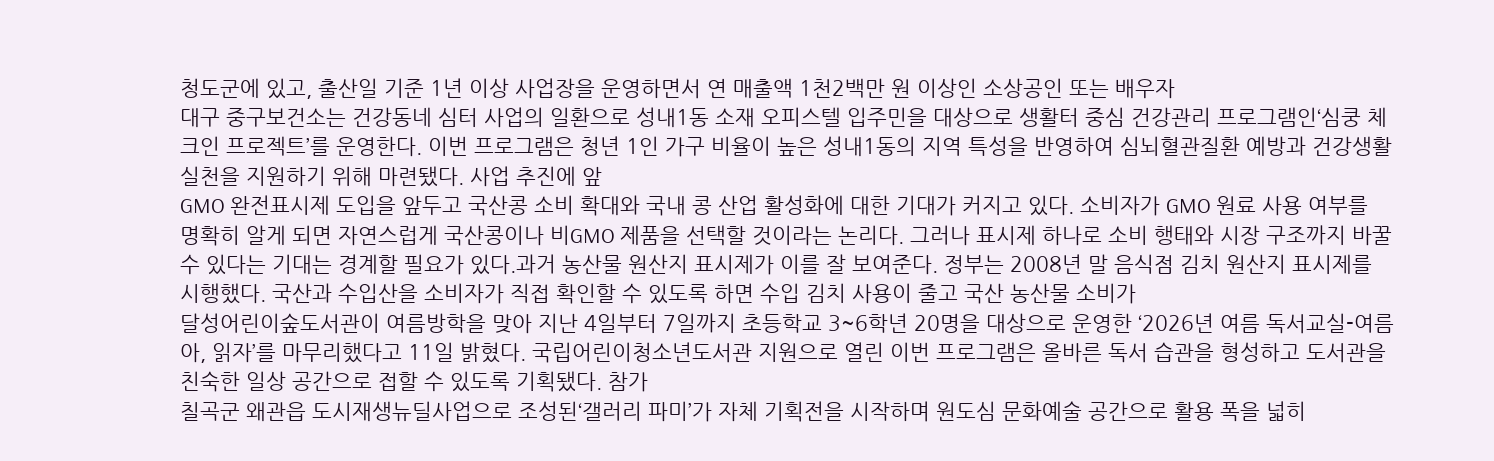청도군에 있고, 출산일 기준 1년 이상 사업장을 운영하면서 연 매출액 1천2백만 원 이상인 소상공인 또는 배우자
대구 중구보건소는 건강동네 심터 사업의 일환으로 성내1동 소재 오피스텔 입주민을 대상으로 생활터 중심 건강관리 프로그램인‘심쿵 체크인 프로젝트’를 운영한다. 이번 프로그램은 청년 1인 가구 비율이 높은 성내1동의 지역 특성을 반영하여 심뇌혈관질환 예방과 건강생활 실천을 지원하기 위해 마련됐다. 사업 추진에 앞
GMO 완전표시제 도입을 앞두고 국산콩 소비 확대와 국내 콩 산업 활성화에 대한 기대가 커지고 있다. 소비자가 GMO 원료 사용 여부를 명확히 알게 되면 자연스럽게 국산콩이나 비GMO 제품을 선택할 것이라는 논리다. 그러나 표시제 하나로 소비 행태와 시장 구조까지 바꿀 수 있다는 기대는 경계할 필요가 있다.과거 농산물 원산지 표시제가 이를 잘 보여준다. 정부는 2008년 말 음식점 김치 원산지 표시제를 시행했다. 국산과 수입산을 소비자가 직접 확인할 수 있도록 하면 수입 김치 사용이 줄고 국산 농산물 소비가
달성어린이숲도서관이 여름방학을 맞아 지난 4일부터 7일까지 초등학교 3~6학년 20명을 대상으로 운영한 ‘2026년 여름 독서교실-여름아, 읽자’를 마무리했다고 11일 밝혔다. 국립어린이청소년도서관 지원으로 열린 이번 프로그램은 올바른 독서 습관을 형성하고 도서관을 친숙한 일상 공간으로 접할 수 있도록 기획됐다. 참가
칠곡군 왜관읍 도시재생뉴딜사업으로 조성된‘갤러리 파미’가 자체 기획전을 시작하며 원도심 문화예술 공간으로 활용 폭을 넓히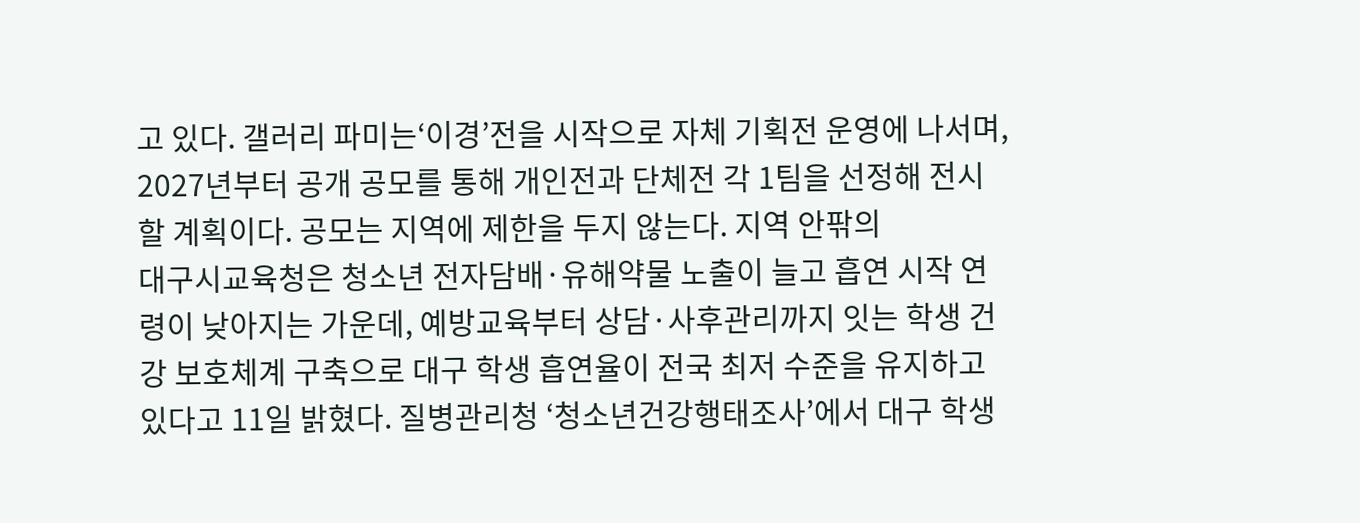고 있다. 갤러리 파미는‘이경’전을 시작으로 자체 기획전 운영에 나서며, 2027년부터 공개 공모를 통해 개인전과 단체전 각 1팀을 선정해 전시할 계획이다. 공모는 지역에 제한을 두지 않는다. 지역 안팎의
대구시교육청은 청소년 전자담배·유해약물 노출이 늘고 흡연 시작 연령이 낮아지는 가운데, 예방교육부터 상담·사후관리까지 잇는 학생 건강 보호체계 구축으로 대구 학생 흡연율이 전국 최저 수준을 유지하고 있다고 11일 밝혔다. 질병관리청 ‘청소년건강행태조사’에서 대구 학생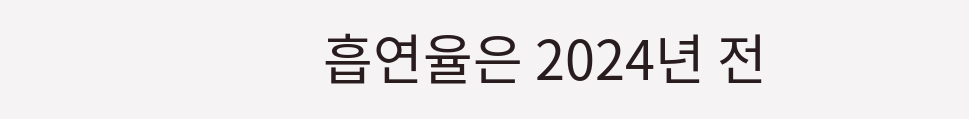흡연율은 2024년 전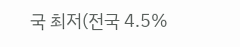국 최저(전국 4.5%